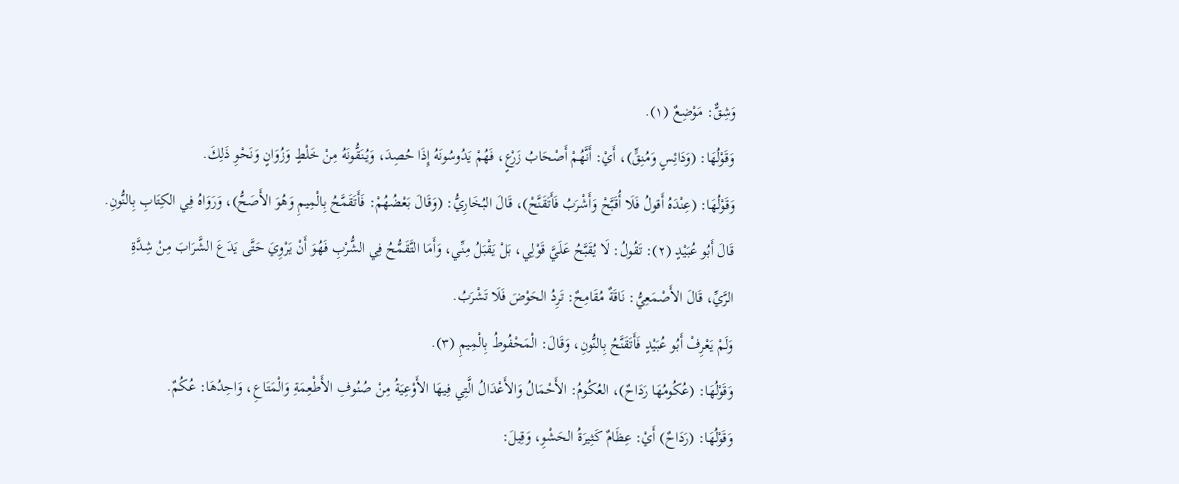وَشِقٌّ: مَوْضِعٌ (١).
وَقَوْلُهَا: (وَدَائِسٍ وَمُنِقٍّ)، أَيْ: أَنَّهُمْ أَصْحَابُ زَرْعٍ، فَهُمْ يَدُوسُونَهُ إِذَا حُصِدَ، وَيُنَقُّونَهُ مِنْ خَلْطٍ وَزُوَانٍ وَنَحْوِ ذَلِكَ.
وَقَوْلُهَا: (عِنْدَهُ أَقولُ فَلَا أُقَبَّحْ وَأَشْرَبُ فَأَتَقَنَّحْ)، قَالَ البُخَارِيُّ: (وَقَالَ بَعْضُهُمْ: فَأَتَقَمَّحُ بِالْمِيمِ وَهُوَ الأَصَحُّ)، وَرَوَاهُ فِي الكِتَابِ بِالنُّونِ.
قَالَ أَبُو عُبَيْدٍ (٢): تَقُولُ: لَا يُقَبَّحُ عَلَيَّ قَوْلِي، بَلْ يَقْبَلُ مِنِّي، وَأَمَا التَّقَمُّحُ فِي الشُّرْبِ فَهُوَ أَنْ يَرْوِيَ حَتَّى يَدَعَ الشَّرَابَ مِنْ شِدَّةِ الرَّيِّ، قَالَ الأَصْمَعِيُّ: نَاقَةٌ مُقَامِحٌ: تَرِدُ الحَوْضَ فَلَا تَشْرَبُ.
وَلَمْ يَعْرِفْ أَبُو عُبَيْدٍ فَأَتَقَنَّحُ بِالنُّونِ، وَقَالَ: الْمَحْفُوطُ بِالْمِيمِ (٣).
وَقَوْلُهَا: (عُكُومُهَا رَدَاحٌ)، العُكُومُ: الأَحْمَالُ وَالأَعْدَالُ الَّتِي فِيهَا الأَوْعِيَةُ مِنْ صُنُوفِ الأَطْعِمَةِ وَالْمَتَاعِ، وَاحِدُهَا: عُكُمٌ.
وَقَوْلُهَا: (رَدَاحٌ) أَيْ: عِظَامٌ كَثِيرَةُ الحَشْوِ، وَقِيلَ: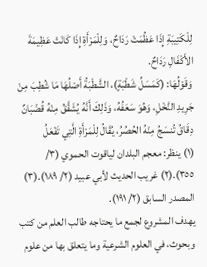لِلْكَتِيبَةِ إِذَا عَظُمَتْ رَدَاحٌ، وَلِلْمَرْأَةِ إِذَا كَانَتْ عَظِيمَةَ الأَكْفَالِ رَدَاحٌ.
وَقَوْلُهَا: (كَمَسَلِّ شَطْبَةٍ)، الشَّطْبَةُ أَصْلُهَا مَا شُطِبَ مِنْ جَرِيدِ النَّخْلِ، وَهُوَ سَعَفُهُ، وَذَلِكَ أَنَّهُ يُشَقَّقُ مِنْهُ قُضْبَانٌ دِقَاقُ تُنسَجُ مِنْهُ الحُصُرُ، يُقَالُ لِلْمَرْأَةِ الَّتِي تَفْعَلُ
(١) ينظر: معجم البلدان لياقوت الحموي (٣/ ٣٥٥).(٢) غريب الحديث لأبي عبيد (٢/ ١٨٩).(٣) المصدر السابق (٢/ ١٩١).
يهدف المشروع لجمع ما يحتاجه طالب العلم من كتب وبحوث، في العلوم الشرعية وما يتعلق بها من علوم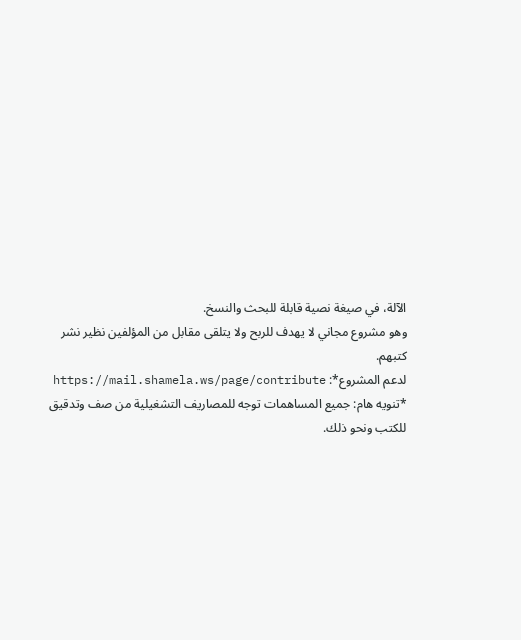الآلة، في صيغة نصية قابلة للبحث والنسخ.
وهو مشروع مجاني لا يهدف للربح ولا يتلقى مقابل من المؤلفين نظير نشر كتبهم.
لدعم المشروع*: https://mail.shamela.ws/page/contribute
*تنويه هام: جميع المساهمات توجه للمصاريف التشغيلية من صف وتدقيق للكتب ونحو ذلك.